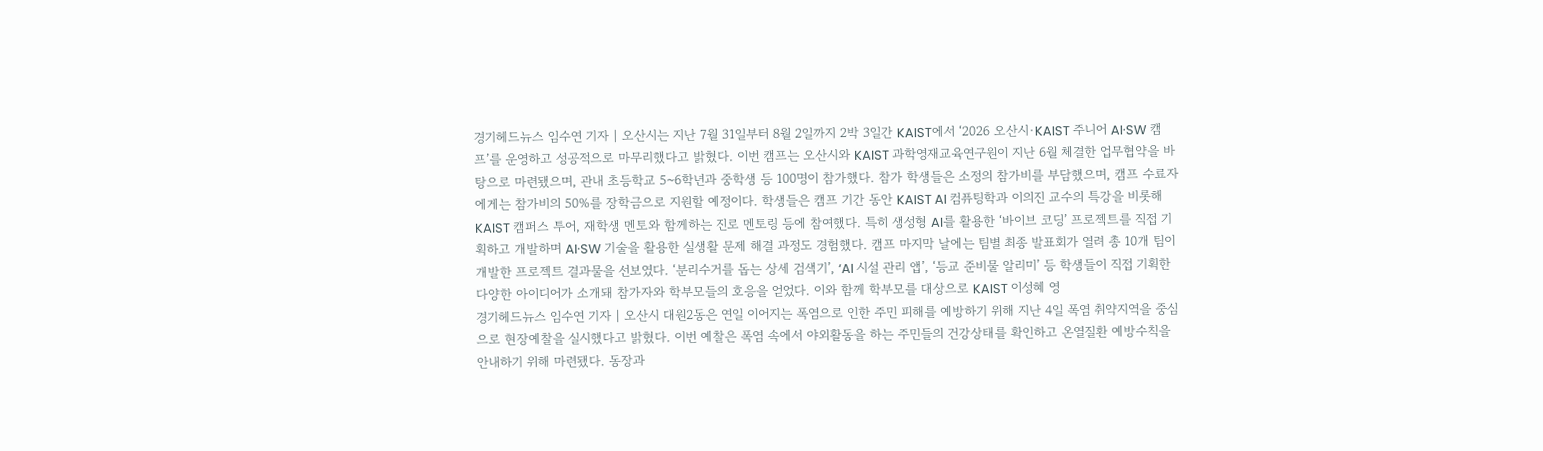경기헤드뉴스 임수연 기자 | 오산시는 지난 7월 31일부터 8월 2일까지 2박 3일간 KAIST에서 ‘2026 오산시·KAIST 주니어 AI·SW 캠프’를 운영하고 성공적으로 마무리했다고 밝혔다. 이번 캠프는 오산시와 KAIST 과학영재교육연구원이 지난 6월 체결한 업무협약을 바탕으로 마련됐으며, 관내 초등학교 5~6학년과 중학생 등 100명이 참가했다. 참가 학생들은 소정의 참가비를 부담했으며, 캠프 수료자에게는 참가비의 50%를 장학금으로 지원할 예정이다. 학생들은 캠프 기간 동안 KAIST AI 컴퓨팅학과 이의진 교수의 특강을 비롯해 KAIST 캠퍼스 투어, 재학생 멘토와 함께하는 진로 멘토링 등에 참여했다. 특히 생성형 AI를 활용한 ‘바이브 코딩’ 프로젝트를 직접 기획하고 개발하며 AI·SW 기술을 활용한 실생활 문제 해결 과정도 경험했다. 캠프 마지막 날에는 팀별 최종 발표회가 열려 총 10개 팀이 개발한 프로젝트 결과물을 선보였다. ‘분리수거를 돕는 상세 검색기’, ‘AI 시설 관리 앱’, ‘등교 준비물 알리미’ 등 학생들이 직접 기획한 다양한 아이디어가 소개돼 참가자와 학부모들의 호응을 얻었다. 이와 함께 학부모를 대상으로 KAIST 이성혜 영
경기헤드뉴스 임수연 기자 | 오산시 대원2동은 연일 이어지는 폭염으로 인한 주민 피해를 예방하기 위해 지난 4일 폭염 취약지역을 중심으로 현장예찰을 실시했다고 밝혔다. 이번 예찰은 폭염 속에서 야외활동을 하는 주민들의 건강상태를 확인하고 온열질환 예방수칙을 안내하기 위해 마련됐다. 동장과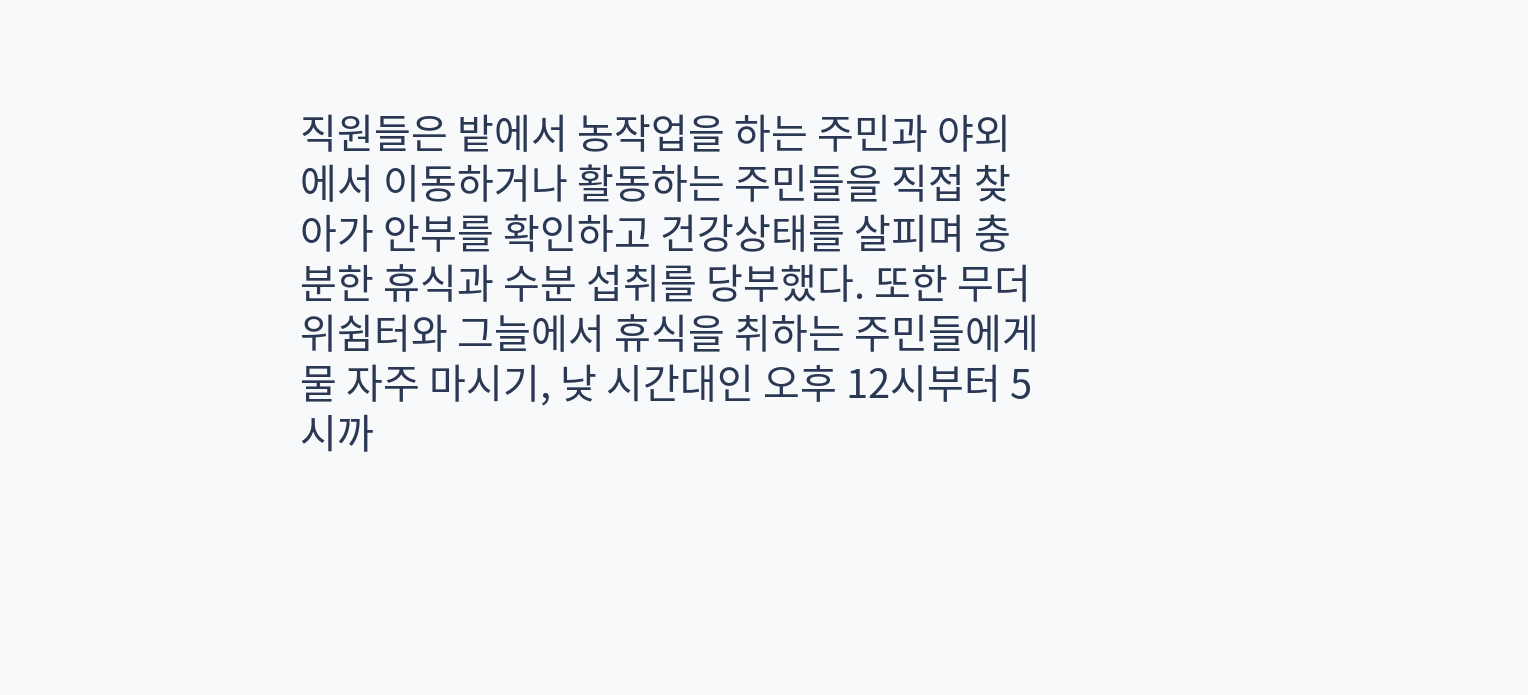직원들은 밭에서 농작업을 하는 주민과 야외에서 이동하거나 활동하는 주민들을 직접 찾아가 안부를 확인하고 건강상태를 살피며 충분한 휴식과 수분 섭취를 당부했다. 또한 무더위쉼터와 그늘에서 휴식을 취하는 주민들에게 물 자주 마시기, 낮 시간대인 오후 12시부터 5시까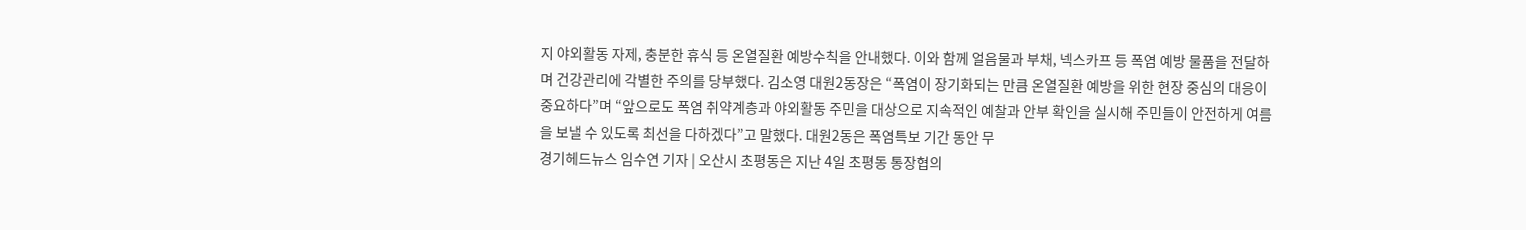지 야외활동 자제, 충분한 휴식 등 온열질환 예방수칙을 안내했다. 이와 함께 얼음물과 부채, 넥스카프 등 폭염 예방 물품을 전달하며 건강관리에 각별한 주의를 당부했다. 김소영 대원2동장은 “폭염이 장기화되는 만큼 온열질환 예방을 위한 현장 중심의 대응이 중요하다”며 “앞으로도 폭염 취약계층과 야외활동 주민을 대상으로 지속적인 예찰과 안부 확인을 실시해 주민들이 안전하게 여름을 보낼 수 있도록 최선을 다하겠다”고 말했다. 대원2동은 폭염특보 기간 동안 무
경기헤드뉴스 임수연 기자 | 오산시 초평동은 지난 4일 초평동 통장협의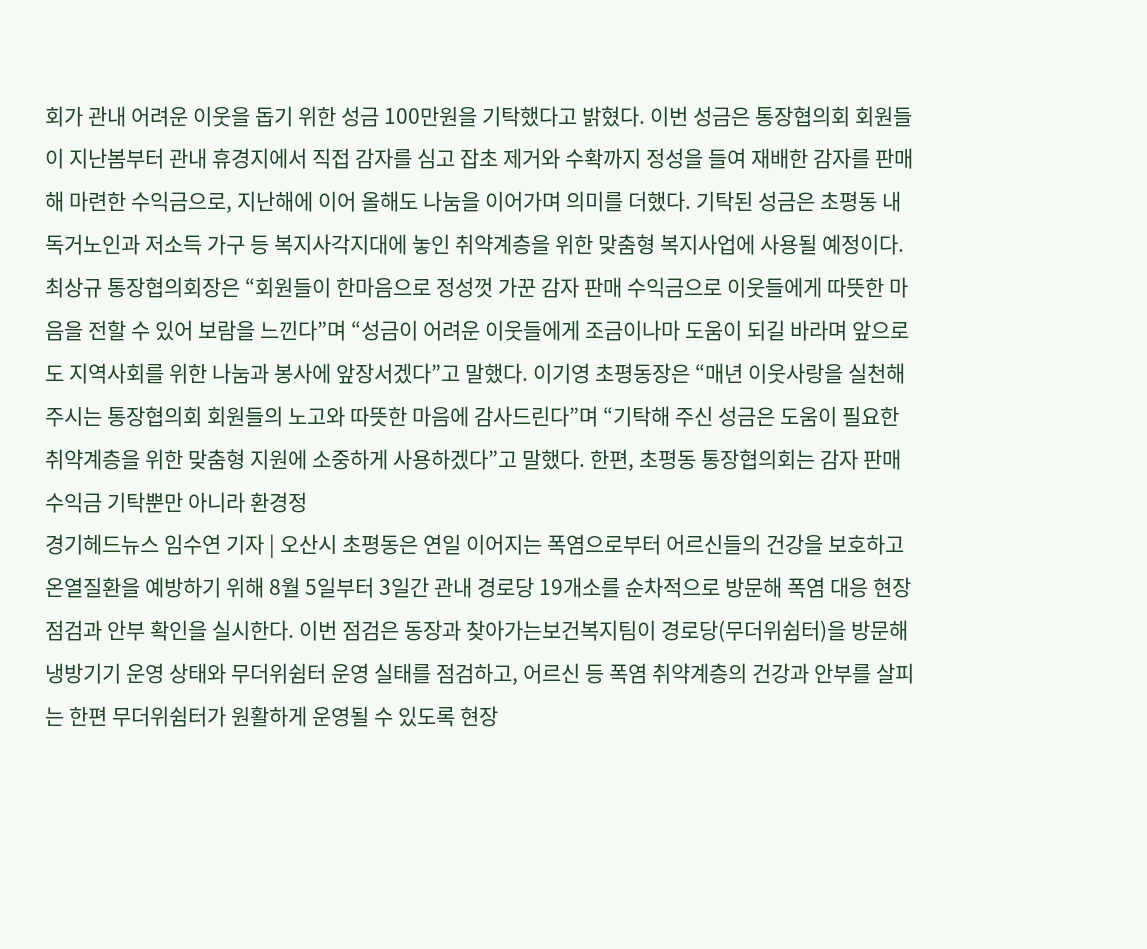회가 관내 어려운 이웃을 돕기 위한 성금 100만원을 기탁했다고 밝혔다. 이번 성금은 통장협의회 회원들이 지난봄부터 관내 휴경지에서 직접 감자를 심고 잡초 제거와 수확까지 정성을 들여 재배한 감자를 판매해 마련한 수익금으로, 지난해에 이어 올해도 나눔을 이어가며 의미를 더했다. 기탁된 성금은 초평동 내 독거노인과 저소득 가구 등 복지사각지대에 놓인 취약계층을 위한 맞춤형 복지사업에 사용될 예정이다. 최상규 통장협의회장은 “회원들이 한마음으로 정성껏 가꾼 감자 판매 수익금으로 이웃들에게 따뜻한 마음을 전할 수 있어 보람을 느낀다”며 “성금이 어려운 이웃들에게 조금이나마 도움이 되길 바라며 앞으로도 지역사회를 위한 나눔과 봉사에 앞장서겠다”고 말했다. 이기영 초평동장은 “매년 이웃사랑을 실천해 주시는 통장협의회 회원들의 노고와 따뜻한 마음에 감사드린다”며 “기탁해 주신 성금은 도움이 필요한 취약계층을 위한 맞춤형 지원에 소중하게 사용하겠다”고 말했다. 한편, 초평동 통장협의회는 감자 판매 수익금 기탁뿐만 아니라 환경정
경기헤드뉴스 임수연 기자 | 오산시 초평동은 연일 이어지는 폭염으로부터 어르신들의 건강을 보호하고 온열질환을 예방하기 위해 8월 5일부터 3일간 관내 경로당 19개소를 순차적으로 방문해 폭염 대응 현장점검과 안부 확인을 실시한다. 이번 점검은 동장과 찾아가는보건복지팀이 경로당(무더위쉼터)을 방문해 냉방기기 운영 상태와 무더위쉼터 운영 실태를 점검하고, 어르신 등 폭염 취약계층의 건강과 안부를 살피는 한편 무더위쉼터가 원활하게 운영될 수 있도록 현장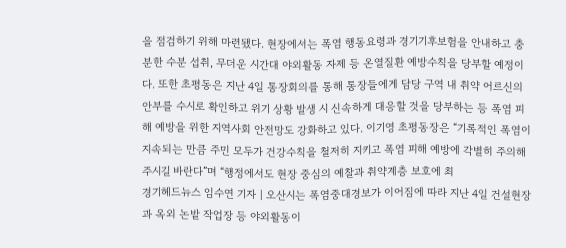을 점검하기 위해 마련됐다. 현장에서는 폭염 행동요령과 경기기후보험을 안내하고 충분한 수분 섭취, 무더운 시간대 야외활동 자제 등 온열질환 예방수칙을 당부할 예정이다. 또한 초평동은 지난 4일 통장회의를 통해 통장들에게 담당 구역 내 취약 어르신의 안부를 수시로 확인하고 위기 상황 발생 시 신속하게 대응할 것을 당부하는 등 폭염 피해 예방을 위한 지역사회 안전망도 강화하고 있다. 이기영 초평동장은 “기록적인 폭염이 지속되는 만큼 주민 모두가 건강수칙을 철저히 지키고 폭염 피해 예방에 각별히 주의해 주시길 바란다”며 “행정에서도 현장 중심의 예찰과 취약계층 보호에 최
경기헤드뉴스 임수연 기자 | 오산시는 폭염중대경보가 이어짐에 따라 지난 4일 건설현장과 옥외 논밭 작업장 등 야외활동이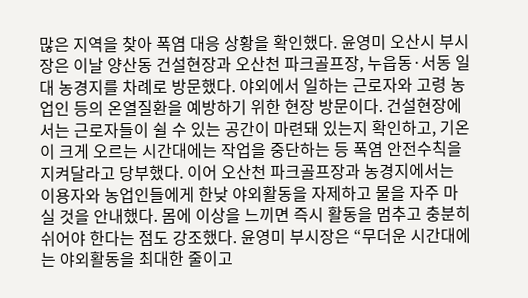많은 지역을 찾아 폭염 대응 상황을 확인했다. 윤영미 오산시 부시장은 이날 양산동 건설현장과 오산천 파크골프장, 누읍동·서동 일대 농경지를 차례로 방문했다. 야외에서 일하는 근로자와 고령 농업인 등의 온열질환을 예방하기 위한 현장 방문이다. 건설현장에서는 근로자들이 쉴 수 있는 공간이 마련돼 있는지 확인하고, 기온이 크게 오르는 시간대에는 작업을 중단하는 등 폭염 안전수칙을 지켜달라고 당부했다. 이어 오산천 파크골프장과 농경지에서는 이용자와 농업인들에게 한낮 야외활동을 자제하고 물을 자주 마실 것을 안내했다. 몸에 이상을 느끼면 즉시 활동을 멈추고 충분히 쉬어야 한다는 점도 강조했다. 윤영미 부시장은 “무더운 시간대에는 야외활동을 최대한 줄이고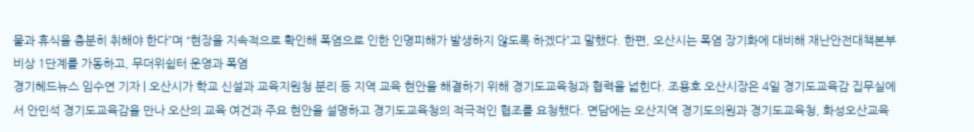물과 휴식을 충분히 취해야 한다”며 “현장을 지속적으로 확인해 폭염으로 인한 인명피해가 발생하지 않도록 하겠다”고 말했다. 한편, 오산시는 폭염 장기화에 대비해 재난안전대책본부 비상 1단계를 가동하고, 무더위쉼터 운영과 폭염
경기헤드뉴스 임수연 기자 | 오산시가 학교 신설과 교육지원청 분리 등 지역 교육 현안을 해결하기 위해 경기도교육청과 협력을 넓힌다. 조용호 오산시장은 4일 경기도교육감 집무실에서 안민석 경기도교육감을 만나 오산의 교육 여건과 주요 현안을 설명하고 경기도교육청의 적극적인 협조를 요청했다. 면담에는 오산지역 경기도의원과 경기도교육청, 화성오산교육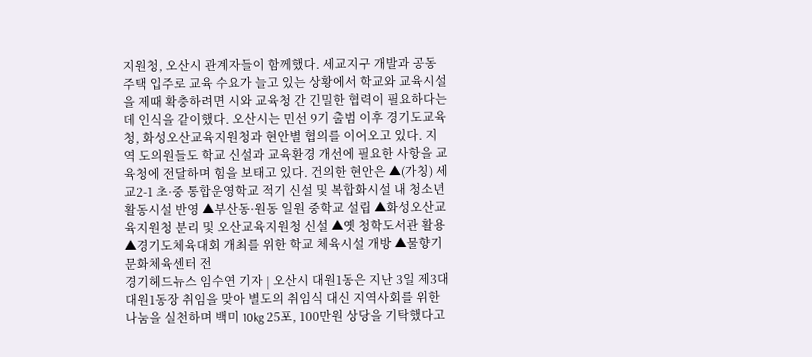지원청, 오산시 관계자들이 함께했다. 세교지구 개발과 공동주택 입주로 교육 수요가 늘고 있는 상황에서 학교와 교육시설을 제때 확충하려면 시와 교육청 간 긴밀한 협력이 필요하다는 데 인식을 같이했다. 오산시는 민선 9기 출범 이후 경기도교육청, 화성오산교육지원청과 현안별 협의를 이어오고 있다. 지역 도의원들도 학교 신설과 교육환경 개선에 필요한 사항을 교육청에 전달하며 힘을 보태고 있다. 건의한 현안은 ▲(가칭) 세교2-1 초·중 통합운영학교 적기 신설 및 복합화시설 내 청소년활동시설 반영 ▲부산동·원동 일원 중학교 설립 ▲화성오산교육지원청 분리 및 오산교육지원청 신설 ▲옛 청학도서관 활용 ▲경기도체육대회 개최를 위한 학교 체육시설 개방 ▲물향기문화체육센터 전
경기헤드뉴스 임수연 기자 | 오산시 대원1동은 지난 3일 제3대 대원1동장 취임을 맞아 별도의 취임식 대신 지역사회를 위한 나눔을 실천하며 백미 10kg 25포, 100만원 상당을 기탁했다고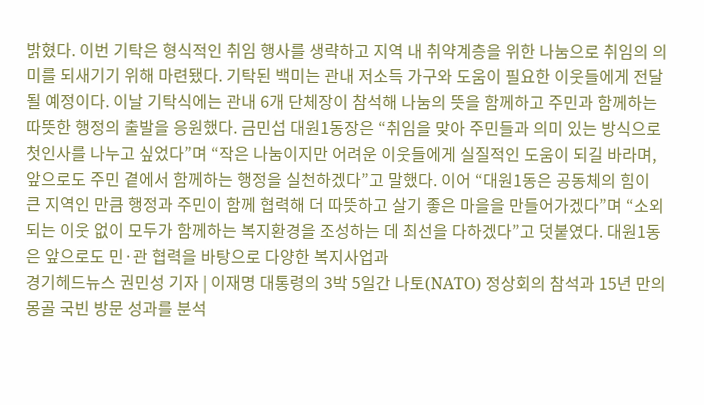밝혔다. 이번 기탁은 형식적인 취임 행사를 생략하고 지역 내 취약계층을 위한 나눔으로 취임의 의미를 되새기기 위해 마련됐다. 기탁된 백미는 관내 저소득 가구와 도움이 필요한 이웃들에게 전달될 예정이다. 이날 기탁식에는 관내 6개 단체장이 참석해 나눔의 뜻을 함께하고 주민과 함께하는 따뜻한 행정의 출발을 응원했다. 금민섭 대원1동장은 “취임을 맞아 주민들과 의미 있는 방식으로 첫인사를 나누고 싶었다”며 “작은 나눔이지만 어려운 이웃들에게 실질적인 도움이 되길 바라며, 앞으로도 주민 곁에서 함께하는 행정을 실천하겠다”고 말했다. 이어 “대원1동은 공동체의 힘이 큰 지역인 만큼 행정과 주민이 함께 협력해 더 따뜻하고 살기 좋은 마을을 만들어가겠다”며 “소외되는 이웃 없이 모두가 함께하는 복지환경을 조성하는 데 최선을 다하겠다”고 덧붙였다. 대원1동은 앞으로도 민·관 협력을 바탕으로 다양한 복지사업과
경기헤드뉴스 권민성 기자 | 이재명 대통령의 3박 5일간 나토(NATO) 정상회의 참석과 15년 만의 몽골 국빈 방문 성과를 분석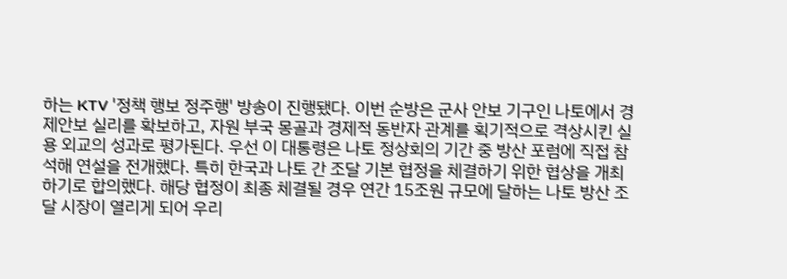하는 KTV '정책 행보 정주행' 방송이 진행됐다. 이번 순방은 군사 안보 기구인 나토에서 경제안보 실리를 확보하고, 자원 부국 몽골과 경제적 동반자 관계를 획기적으로 격상시킨 실용 외교의 성과로 평가된다. 우선 이 대통령은 나토 정상회의 기간 중 방산 포럼에 직접 참석해 연설을 전개했다. 특히 한국과 나토 간 조달 기본 협정을 체결하기 위한 협상을 개최하기로 합의했다. 해당 협정이 최종 체결될 경우 연간 15조원 규모에 달하는 나토 방산 조달 시장이 열리게 되어 우리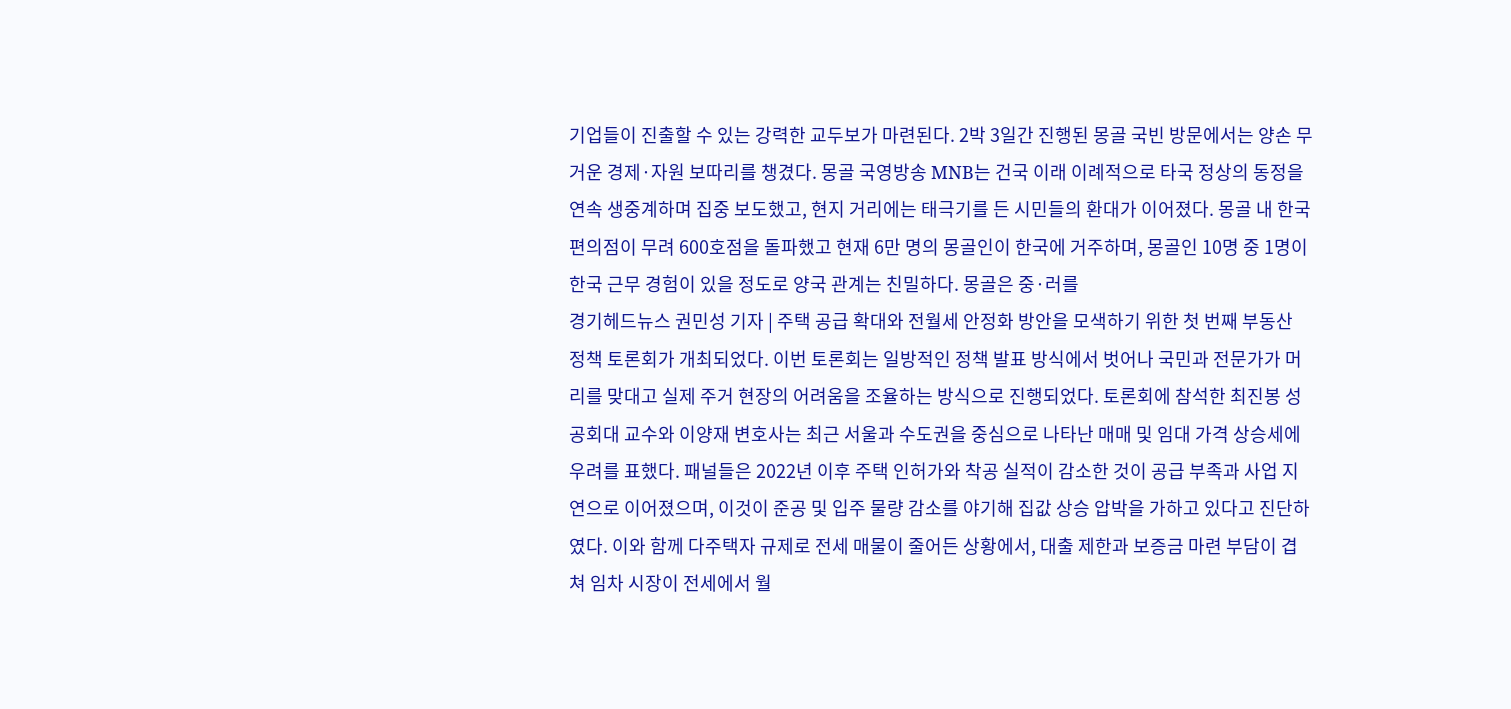기업들이 진출할 수 있는 강력한 교두보가 마련된다. 2박 3일간 진행된 몽골 국빈 방문에서는 양손 무거운 경제·자원 보따리를 챙겼다. 몽골 국영방송 MNB는 건국 이래 이례적으로 타국 정상의 동정을 연속 생중계하며 집중 보도했고, 현지 거리에는 태극기를 든 시민들의 환대가 이어졌다. 몽골 내 한국 편의점이 무려 600호점을 돌파했고 현재 6만 명의 몽골인이 한국에 거주하며, 몽골인 10명 중 1명이 한국 근무 경험이 있을 정도로 양국 관계는 친밀하다. 몽골은 중·러를
경기헤드뉴스 권민성 기자 | 주택 공급 확대와 전월세 안정화 방안을 모색하기 위한 첫 번째 부동산 정책 토론회가 개최되었다. 이번 토론회는 일방적인 정책 발표 방식에서 벗어나 국민과 전문가가 머리를 맞대고 실제 주거 현장의 어려움을 조율하는 방식으로 진행되었다. 토론회에 참석한 최진봉 성공회대 교수와 이양재 변호사는 최근 서울과 수도권을 중심으로 나타난 매매 및 임대 가격 상승세에 우려를 표했다. 패널들은 2022년 이후 주택 인허가와 착공 실적이 감소한 것이 공급 부족과 사업 지연으로 이어졌으며, 이것이 준공 및 입주 물량 감소를 야기해 집값 상승 압박을 가하고 있다고 진단하였다. 이와 함께 다주택자 규제로 전세 매물이 줄어든 상황에서, 대출 제한과 보증금 마련 부담이 겹쳐 임차 시장이 전세에서 월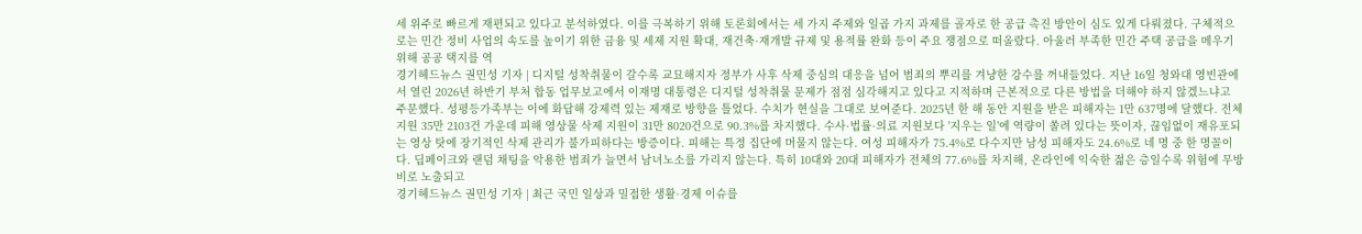세 위주로 빠르게 재편되고 있다고 분석하였다. 이를 극복하기 위해 토론회에서는 세 가지 주제와 일곱 가지 과제를 골자로 한 공급 촉진 방안이 심도 있게 다뤄졌다. 구체적으로는 민간 정비 사업의 속도를 높이기 위한 금융 및 세제 지원 확대, 재건축·재개발 규제 및 용적률 완화 등이 주요 쟁점으로 떠올랐다. 아울러 부족한 민간 주택 공급을 메우기 위해 공공 택지를 역
경기헤드뉴스 권민성 기자 | 디지털 성착취물이 갈수록 교묘해지자 정부가 사후 삭제 중심의 대응을 넘어 범죄의 뿌리를 겨냥한 강수를 꺼내들었다. 지난 16일 청와대 영빈관에서 열린 2026년 하반기 부처 합동 업무보고에서 이재명 대통령은 디지털 성착취물 문제가 점점 심각해지고 있다고 지적하며 근본적으로 다른 방법을 더해야 하지 않겠느냐고 주문했다. 성평등가족부는 이에 화답해 강제력 있는 제재로 방향을 틀었다. 수치가 현실을 그대로 보여준다. 2025년 한 해 동안 지원을 받은 피해자는 1만 637명에 달했다. 전체 지원 35만 2103건 가운데 피해 영상물 삭제 지원이 31만 8020건으로 90.3%를 차지했다. 수사·법률·의료 지원보다 '지우는 일'에 역량이 쏠려 있다는 뜻이자, 끊임없이 재유포되는 영상 탓에 장기적인 삭제 관리가 불가피하다는 방증이다. 피해는 특정 집단에 머물지 않는다. 여성 피해자가 75.4%로 다수지만 남성 피해자도 24.6%로 네 명 중 한 명꼴이다. 딥페이크와 랜덤 채팅을 악용한 범죄가 늘면서 남녀노소를 가리지 않는다. 특히 10대와 20대 피해자가 전체의 77.6%를 차지해, 온라인에 익숙한 젊은 층일수록 위험에 무방비로 노출되고
경기헤드뉴스 권민성 기자 | 최근 국민 일상과 밀접한 생활·경제 이슈를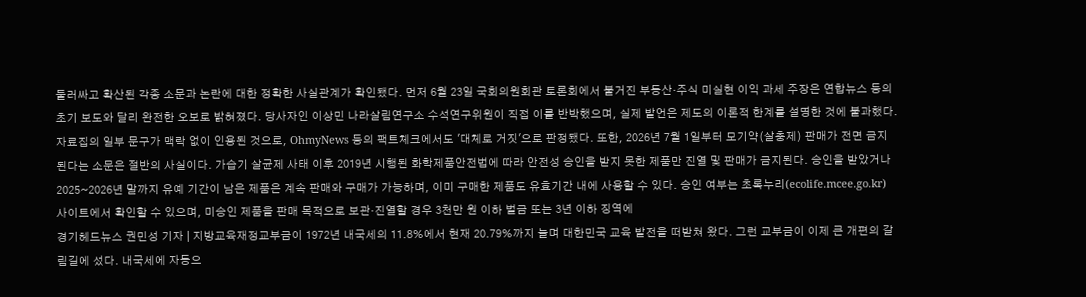둘러싸고 확산된 각종 소문과 논란에 대한 정확한 사실관계가 확인됐다. 먼저 6월 23일 국회의원회관 토론회에서 불거진 부동산·주식 미실현 이익 과세 주장은 연합뉴스 등의 초기 보도와 달리 완전한 오보로 밝혀졌다. 당사자인 이상민 나라살림연구소 수석연구위원이 직접 이를 반박했으며, 실제 발언은 제도의 이론적 한계를 설명한 것에 불과했다. 자료집의 일부 문구가 맥락 없이 인용된 것으로, OhmyNews 등의 팩트체크에서도 '대체로 거짓'으로 판정됐다. 또한, 2026년 7월 1일부터 모기약(살충제) 판매가 전면 금지된다는 소문은 절반의 사실이다. 가습기 살균제 사태 이후 2019년 시행된 화학제품안전법에 따라 안전성 승인을 받지 못한 제품만 진열 및 판매가 금지된다. 승인을 받았거나 2025~2026년 말까지 유예 기간이 남은 제품은 계속 판매와 구매가 가능하며, 이미 구매한 제품도 유효기간 내에 사용할 수 있다. 승인 여부는 초록누리(ecolife.mcee.go.kr) 사이트에서 확인할 수 있으며, 미승인 제품을 판매 목적으로 보관·진열할 경우 3천만 원 이하 벌금 또는 3년 이하 징역에
경기헤드뉴스 권민성 기자 | 지방교육재정교부금이 1972년 내국세의 11.8%에서 현재 20.79%까지 늘며 대한민국 교육 발전을 떠받쳐 왔다. 그런 교부금이 이제 큰 개편의 갈림길에 섰다. 내국세에 자동으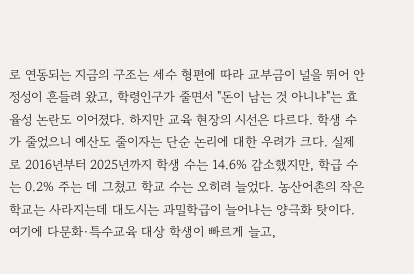로 연동되는 지금의 구조는 세수 형편에 따라 교부금이 널을 뛰어 안정성이 흔들려 왔고, 학령인구가 줄면서 "돈이 남는 것 아니냐"는 효율성 논란도 이어졌다. 하지만 교육 현장의 시선은 다르다. 학생 수가 줄었으니 예산도 줄이자는 단순 논리에 대한 우려가 크다. 실제로 2016년부터 2025년까지 학생 수는 14.6% 감소했지만, 학급 수는 0.2% 주는 데 그쳤고 학교 수는 오히려 늘었다. 농산어촌의 작은 학교는 사라지는데 대도시는 과밀학급이 늘어나는 양극화 탓이다. 여기에 다문화·특수교육 대상 학생이 빠르게 늘고,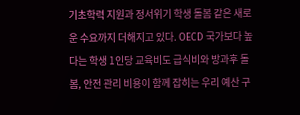기초학력 지원과 정서위기 학생 돌봄 같은 새로운 수요까지 더해지고 있다. OECD 국가보다 높다는 학생 1인당 교육비도 급식비와 방과후 돌봄, 안전 관리 비용이 함께 잡히는 우리 예산 구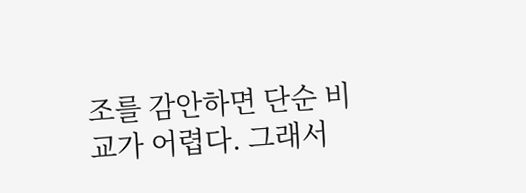조를 감안하면 단순 비교가 어렵다. 그래서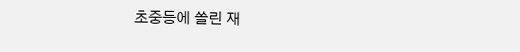초중등에 쏠린 재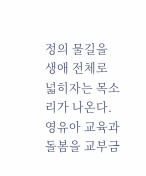정의 물길을 생애 전체로 넓히자는 목소리가 나온다. 영유아 교육과 돌봄을 교부금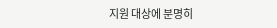지원 대상에 분명히